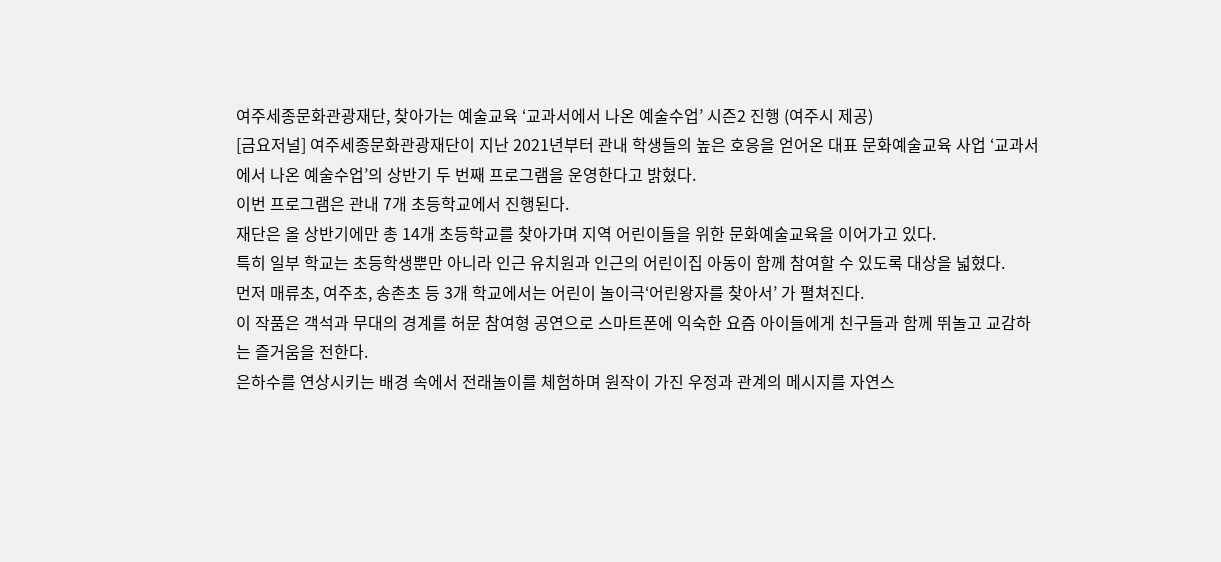여주세종문화관광재단, 찾아가는 예술교육 ‘교과서에서 나온 예술수업’ 시즌2 진행 (여주시 제공)
[금요저널] 여주세종문화관광재단이 지난 2021년부터 관내 학생들의 높은 호응을 얻어온 대표 문화예술교육 사업 ‘교과서에서 나온 예술수업’의 상반기 두 번째 프로그램을 운영한다고 밝혔다.
이번 프로그램은 관내 7개 초등학교에서 진행된다.
재단은 올 상반기에만 총 14개 초등학교를 찾아가며 지역 어린이들을 위한 문화예술교육을 이어가고 있다.
특히 일부 학교는 초등학생뿐만 아니라 인근 유치원과 인근의 어린이집 아동이 함께 참여할 수 있도록 대상을 넓혔다.
먼저 매류초, 여주초, 송촌초 등 3개 학교에서는 어린이 놀이극‘어린왕자를 찾아서’ 가 펼쳐진다.
이 작품은 객석과 무대의 경계를 허문 참여형 공연으로 스마트폰에 익숙한 요즘 아이들에게 친구들과 함께 뛰놀고 교감하는 즐거움을 전한다.
은하수를 연상시키는 배경 속에서 전래놀이를 체험하며 원작이 가진 우정과 관계의 메시지를 자연스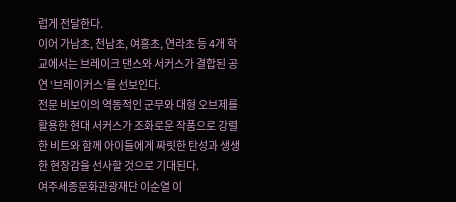럽게 전달한다.
이어 가남초, 천남초, 여흥초, 연라초 등 4개 학교에서는 브레이크 댄스와 서커스가 결합된 공연 ‘브레이커스’를 선보인다.
전문 비보이의 역동적인 군무와 대형 오브제를 활용한 현대 서커스가 조화로운 작품으로 강렬한 비트와 함께 아이들에게 짜릿한 탄성과 생생한 현장감을 선사할 것으로 기대된다.
여주세종문화관광재단 이순열 이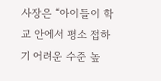사장은 “아이들이 학교 안에서 평소 접하기 어려운 수준 높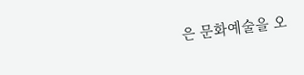은 문화예술을 오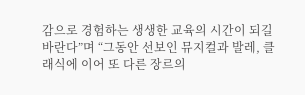감으로 경험하는 생생한 교육의 시간이 되길 바란다”며 “그동안 선보인 뮤지컬과 발레, 클래식에 이어 또 다른 장르의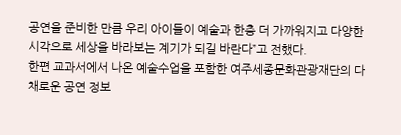공연을 준비한 만큼 우리 아이들이 예술과 한층 더 가까워지고 다양한 시각으로 세상을 바라보는 계기가 되길 바란다”고 전했다.
한편 교과서에서 나온 예술수업을 포함한 여주세종문화관광재단의 다채로운 공연 정보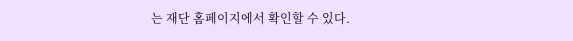는 재단 홈페이지에서 확인할 수 있다.